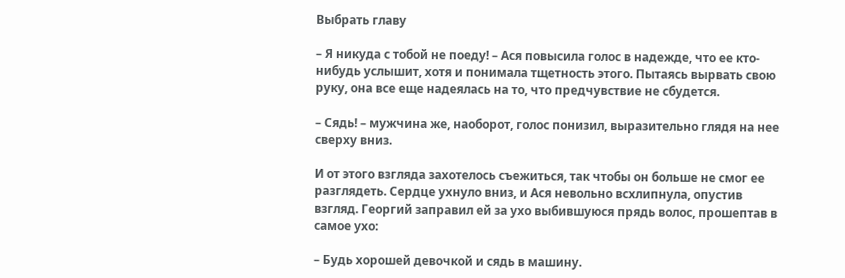Выбрать главу

– Я никуда с тобой не поеду! – Ася повысила голос в надежде, что ее кто-нибудь услышит, хотя и понимала тщетность этого. Пытаясь вырвать свою руку, она все еще надеялась на то, что предчувствие не сбудется.

– Сядь! – мужчина же, наоборот, голос понизил, выразительно глядя на нее сверху вниз.

И от этого взгляда захотелось съежиться, так чтобы он больше не смог ее разглядеть. Сердце ухнуло вниз, и Ася невольно всхлипнула, опустив взгляд. Георгий заправил ей за ухо выбившуюся прядь волос, прошептав в самое ухо:

– Будь хорошей девочкой и сядь в машину.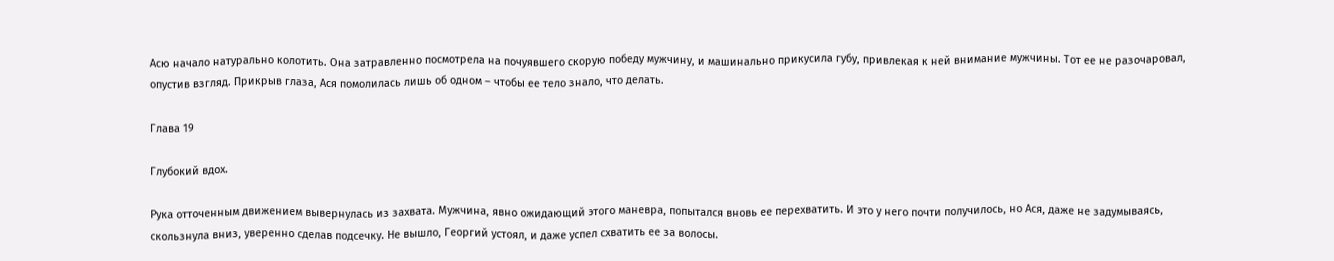Асю начало натурально колотить. Она затравленно посмотрела на почуявшего скорую победу мужчину, и машинально прикусила губу, привлекая к ней внимание мужчины. Тот ее не разочаровал, опустив взгляд. Прикрыв глаза, Ася помолилась лишь об одном – чтобы ее тело знало, что делать.

Глава 19

Глубокий вдох.

Рука отточенным движением вывернулась из захвата. Мужчина, явно ожидающий этого маневра, попытался вновь ее перехватить. И это у него почти получилось, но Ася, даже не задумываясь, скользнула вниз, уверенно сделав подсечку. Не вышло, Георгий устоял, и даже успел схватить ее за волосы.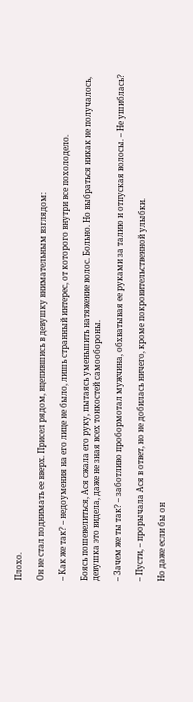Плохо.

Он не стал поднимать ее вверх. Присел рядом, вцепившись в девушку внимательным взглядом:

– Как же так? – недоумения на его лице не было, лишь странный интерес, от которого внутри все похолодело.

Боясь пошевелиться, Ася сжала его руку, пытаясь уменьшить натяжение волос. Больно. Но выбраться никак не получалось, девушка это видела, даже не зная всех тонкостей самообороны.

– Зачем же ты так? – заботливо пробормотал мужчина, обхватывая ее руками за талию и отпуская волосы. – Не ушиблась?

– Пусти, – прорычала Ася в ответ, но не добилась ничего, кроме покровительственной улыбки.

Но даже если бы он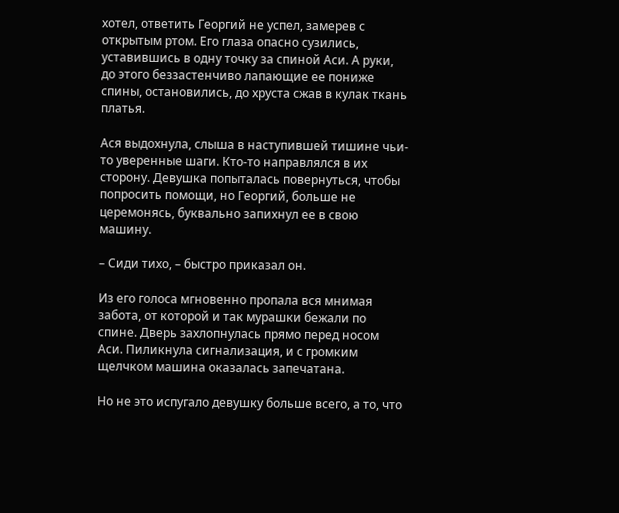хотел, ответить Георгий не успел, замерев с открытым ртом. Его глаза опасно сузились, уставившись в одну точку за спиной Аси. А руки, до этого беззастенчиво лапающие ее пониже спины, остановились, до хруста сжав в кулак ткань платья.

Ася выдохнула, слыша в наступившей тишине чьи-то уверенные шаги. Кто-то направлялся в их сторону. Девушка попыталась повернуться, чтобы попросить помощи, но Георгий, больше не церемонясь, буквально запихнул ее в свою машину.

– Сиди тихо, – быстро приказал он.

Из его голоса мгновенно пропала вся мнимая забота, от которой и так мурашки бежали по спине. Дверь захлопнулась прямо перед носом Аси. Пиликнула сигнализация, и с громким щелчком машина оказалась запечатана.

Но не это испугало девушку больше всего, а то, что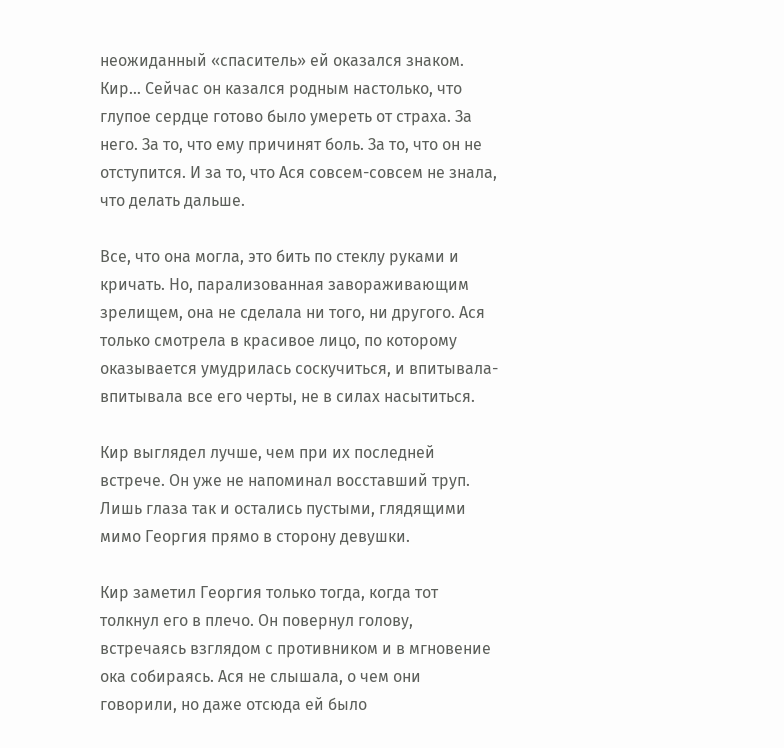неожиданный «спаситель» ей оказался знаком. Кир… Сейчас он казался родным настолько, что глупое сердце готово было умереть от страха. За него. За то, что ему причинят боль. За то, что он не отступится. И за то, что Ася совсем-совсем не знала, что делать дальше.

Все, что она могла, это бить по стеклу руками и кричать. Но, парализованная завораживающим зрелищем, она не сделала ни того, ни другого. Ася только смотрела в красивое лицо, по которому оказывается умудрилась соскучиться, и впитывала-впитывала все его черты, не в силах насытиться.

Кир выглядел лучше, чем при их последней встрече. Он уже не напоминал восставший труп. Лишь глаза так и остались пустыми, глядящими мимо Георгия прямо в сторону девушки.

Кир заметил Георгия только тогда, когда тот толкнул его в плечо. Он повернул голову, встречаясь взглядом с противником и в мгновение ока собираясь. Ася не слышала, о чем они говорили, но даже отсюда ей было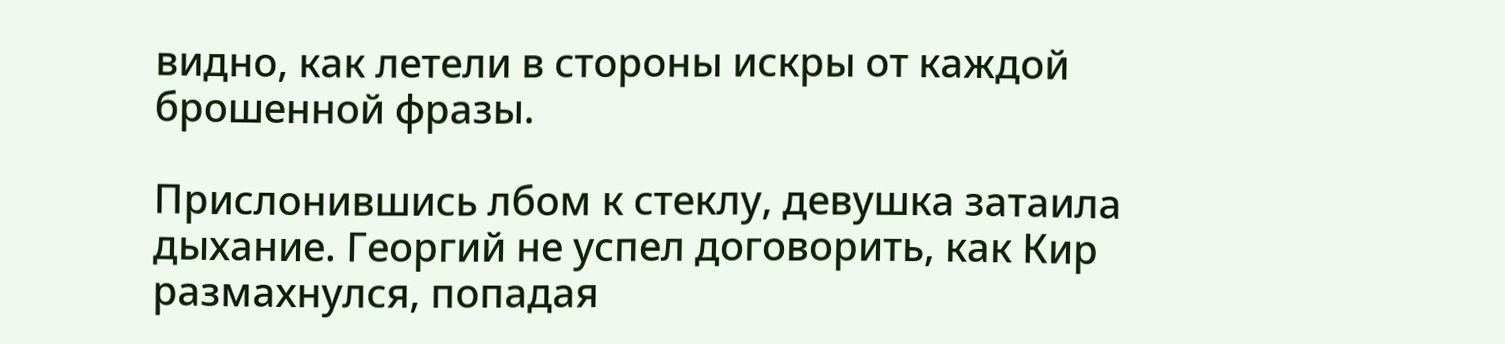видно, как летели в стороны искры от каждой брошенной фразы.

Прислонившись лбом к стеклу, девушка затаила дыхание. Георгий не успел договорить, как Кир размахнулся, попадая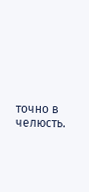точно в челюсть.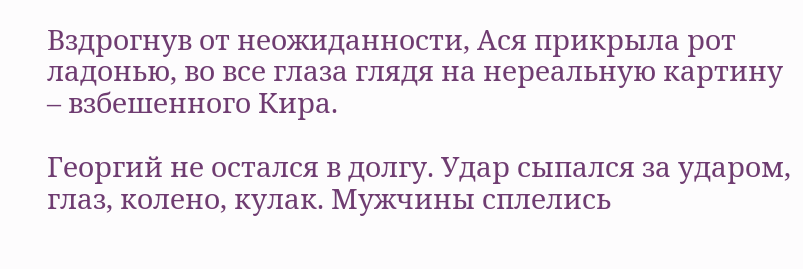Вздрогнув от неожиданности, Ася прикрыла рот ладонью, во все глаза глядя на нереальную картину – взбешенного Кира.

Георгий не остался в долгу. Удар сыпался за ударом, глаз, колено, кулак. Мужчины сплелись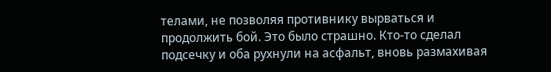телами, не позволяя противнику вырваться и продолжить бой. Это было страшно. Кто-то сделал подсечку и оба рухнули на асфальт, вновь размахивая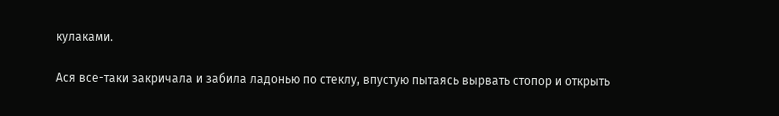кулаками.

Ася все-таки закричала и забила ладонью по стеклу, впустую пытаясь вырвать стопор и открыть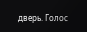дверь. Голос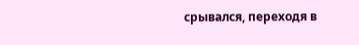срывался, переходя в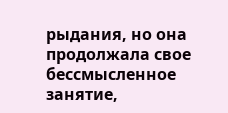рыдания, но она продолжала свое бессмысленное занятие,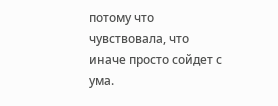потому что чувствовала, что иначе просто сойдет с ума.